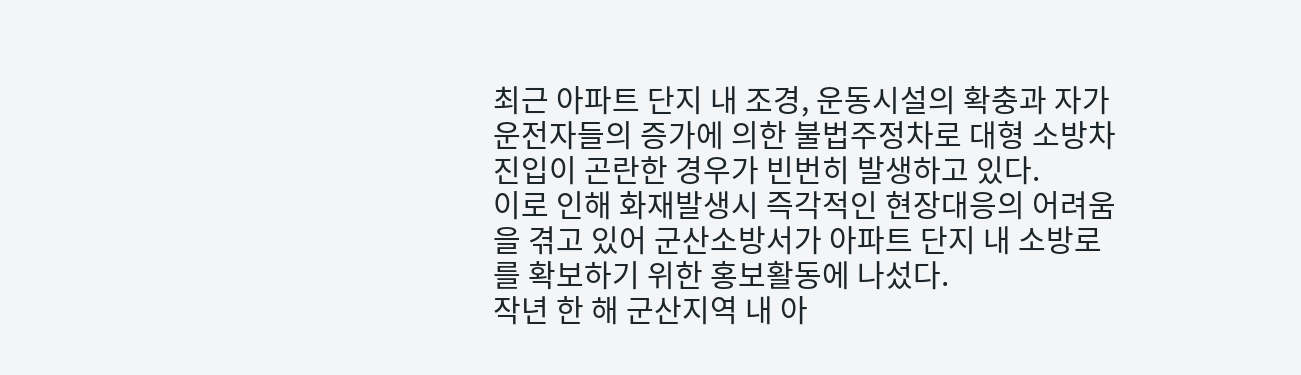최근 아파트 단지 내 조경, 운동시설의 확충과 자가운전자들의 증가에 의한 불법주정차로 대형 소방차 진입이 곤란한 경우가 빈번히 발생하고 있다.
이로 인해 화재발생시 즉각적인 현장대응의 어려움을 겪고 있어 군산소방서가 아파트 단지 내 소방로를 확보하기 위한 홍보활동에 나섰다.
작년 한 해 군산지역 내 아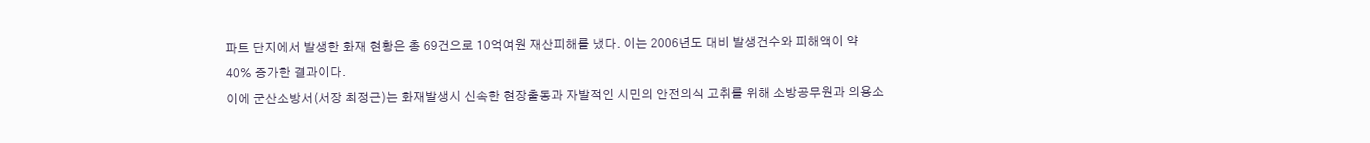파트 단지에서 발생한 화재 현황은 총 69건으로 10억여원 재산피해를 냈다. 이는 2006년도 대비 발생건수와 피해액이 약40% 증가한 결과이다.
이에 군산소방서(서장 최정근)는 화재발생시 신속한 현장출동과 자발적인 시민의 안전의식 고취를 위해 소방공무원과 의용소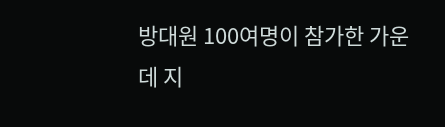방대원 100여명이 참가한 가운데 지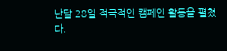난달 28일 적극적인 캠페인 활동을 펼쳤다.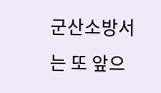군산소방서는 또 앞으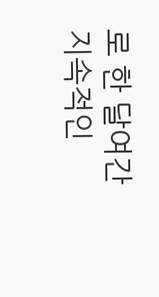로 한 달여간 지속적인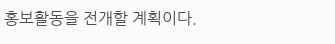홍보활동을 전개할 계획이다.